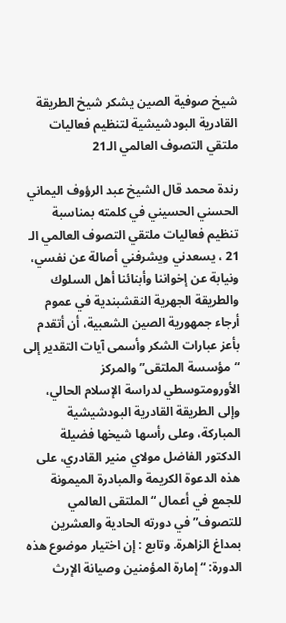شيخ صوفية الصين يشكر شيخ الطريقة القادرية البودشيشية لتنظيم فعاليات ملتقي التصوف العالمي الـ21

رندة محمد قال الشيخ عبد الرؤوف اليماني الحسني الحسيني في كلمته بمناسبة تنظيم فعاليات ملتقي التصوف العالمي الـ 21 ، يسعدني ويشرفني أصالة عن نفسي، ونيابة عن إخواننا وأبنائنا أهل السلوك والطريقة الجهرية النقشبندية في عموم أرجاء جمهورية الصين الشعبية، أن أتقدم بأعز عبارات الشكر وأسمى آيات التقدير إلى “مؤسسة الملتقى” والمركز الأورومتوسطي لدراسة الإسلام الحالي، وإلى الطريقة القادرية البودشيشية المباركة، وعلى رأسها شيخها فضيلة الدكتور الفاضل مولاي منير القادري، على هذه الدعوة الكريمة والمبادرة الميمونة للجمع في أعمال “الملتقى العالمي للتصوف” في دورته الحادية والعشرين بمداغ الزاهرة. وتابع : إن اختيار موضوع هذه الدورة: “إمارة المؤمنين وصيانة الإرث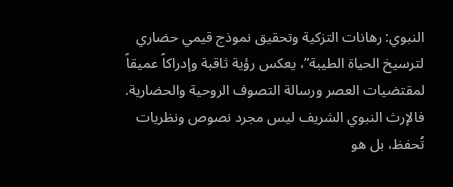النبوي: رهانات التزكية وتحقيق نموذج قيمي حضاري لترسيخ الحياة الطيبة”، يعكس رؤية ثاقبة وإدراكاً عميقاً لمقتضيات العصر ورسالة التصوف الروحية والحضارية.   فالإرث النبوي الشريف ليس مجرد نصوص ونظريات تُحفظ، بل هو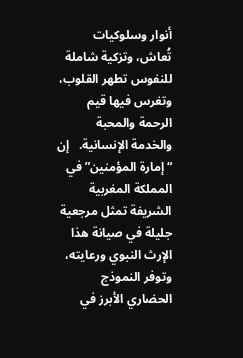أنوار وسلوكيات تُعاش، وتزكية شاملة للنفوس تطهر القلوب، وتغرس فيها قيم الرحمة والمحبة والخدمة الإنسانية.   إن “إمارة المؤمنين” في المملكة المغربية الشريفة تمثل مرجعية جليلة في صيانة هذا الإرث النبوي ورعايته، وتوفر النموذج الحضاري الأبرز في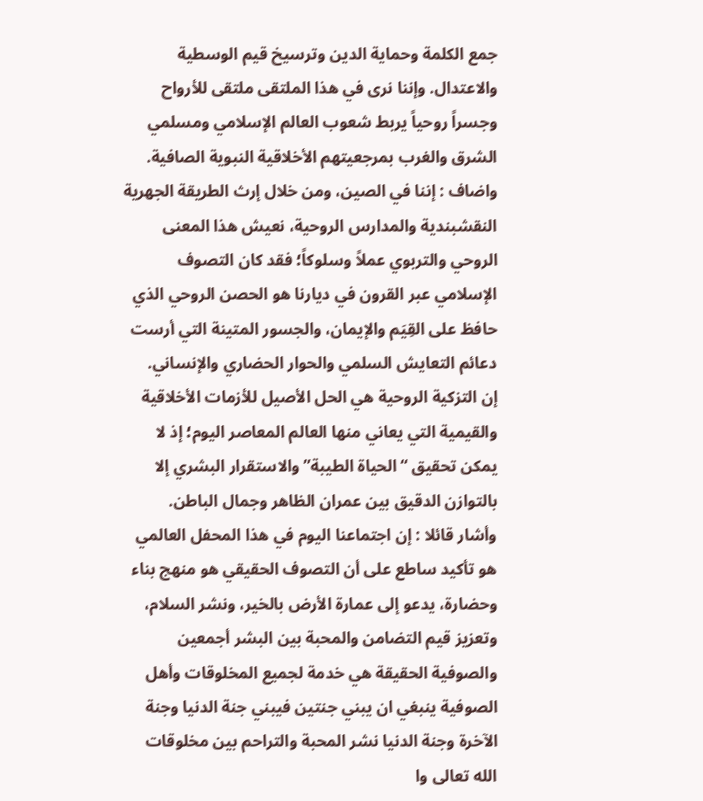جمع الكلمة وحماية الدين وترسيخ قيم الوسطية والاعتدال. وإننا نرى في هذا الملتقى ملتقى للأرواح وجسراً روحياً يربط شعوب العالم الإسلامي ومسلمي الشرق والغرب بمرجعيتهم الأخلاقية النبوية الصافية.  واضاف : إننا في الصين، ومن خلال إرث الطريقة الجهرية النقشبندية والمدارس الروحية، نعيش هذا المعنى الروحي والتربوي عملاً وسلوكاً؛ فقد كان التصوف الإسلامي عبر القرون في ديارنا هو الحصن الروحي الذي حافظ على القِيَم والإيمان، والجسور المتينة التي أرست دعائم التعايش السلمي والحوار الحضاري والإنساني.   إن التزكية الروحية هي الحل الأصيل للأزمات الأخلاقية والقيمية التي يعاني منها العالم المعاصر اليوم؛ إذ لا يمكن تحقيق “الحياة الطيبة” والاستقرار البشري إلا بالتوازن الدقيق بين عمران الظاهر وجمال الباطن.   وأشار قائلا : إن اجتماعنا اليوم في هذا المحفل العالمي هو تأكيد ساطع على أن التصوف الحقيقي هو منهج بناء وحضارة، يدعو إلى عمارة الأرض بالخير، ونشر السلام، وتعزيز قيم التضامن والمحبة بين البشر أجمعين والصوفية الحقيقة هي خدمة لجميع المخلوقات وأهل الصوفية ينبغي ان يبني جنتين فيبني جنة الدنيا وجنة الآخرة وجنة الدنيا نشر المحبة والتراحم بين مخلوقات الله تعالى وا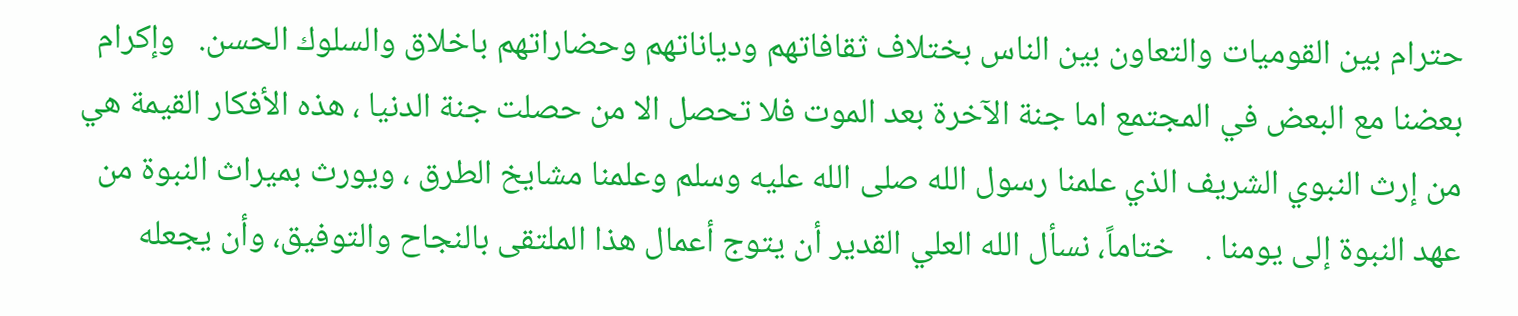حترام بين القوميات والتعاون بين الناس بختلاف ثقافاتهم ودياناتهم وحضاراتهم باخلاق والسلوك الحسن.   وإكرام بعضنا مع البعض في المجتمع اما جنة الآخرة بعد الموت فلا تحصل الا من حصلت جنة الدنيا ، هذه الأفكار القيمة هي من إرث النبوي الشريف الذي علمنا رسول الله صلى الله عليه وسلم وعلمنا مشايخ الطرق ، ويورث بميراث النبوة من عهد النبوة إلى يومنا .    ختاماً، نسأل الله العلي القدير أن يتوج أعمال هذا الملتقى بالنجاح والتوفيق، وأن يجعله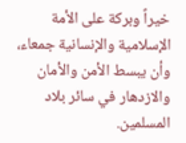خيراً وبركة على الأمة الإسلامية والإنسانية جمعاء، وأن يبسط الأمن والأمان والازدهار في سائر بلاد المسلمين.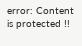error: Content is protected !!